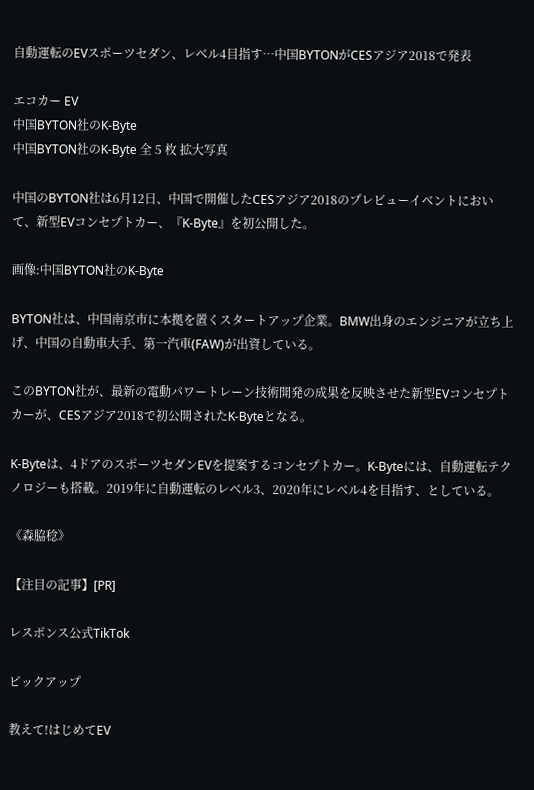自動運転のEVスポーツセダン、レベル4目指す…中国BYTONがCESアジア2018で発表

エコカー EV
中国BYTON社のK-Byte
中国BYTON社のK-Byte 全 5 枚 拡大写真

中国のBYTON社は6月12日、中国で開催したCESアジア2018のプレビューイベントにおいて、新型EVコンセプトカー、『K-Byte』を初公開した。

画像:中国BYTON社のK-Byte

BYTON社は、中国南京市に本拠を置くスタートアップ企業。BMW出身のエンジニアが立ち上げ、中国の自動車大手、第一汽車(FAW)が出資している。

このBYTON社が、最新の電動パワートレーン技術開発の成果を反映させた新型EVコンセプトカーが、CESアジア2018で初公開されたK-Byteとなる。

K-Byteは、4ドアのスポーツセダンEVを提案するコンセプトカー。K-Byteには、自動運転テクノロジーも搭載。2019年に自動運転のレベル3、2020年にレベル4を目指す、としている。

《森脇稔》

【注目の記事】[PR]

レスポンス公式TikTok

ピックアップ

教えて!はじめてEV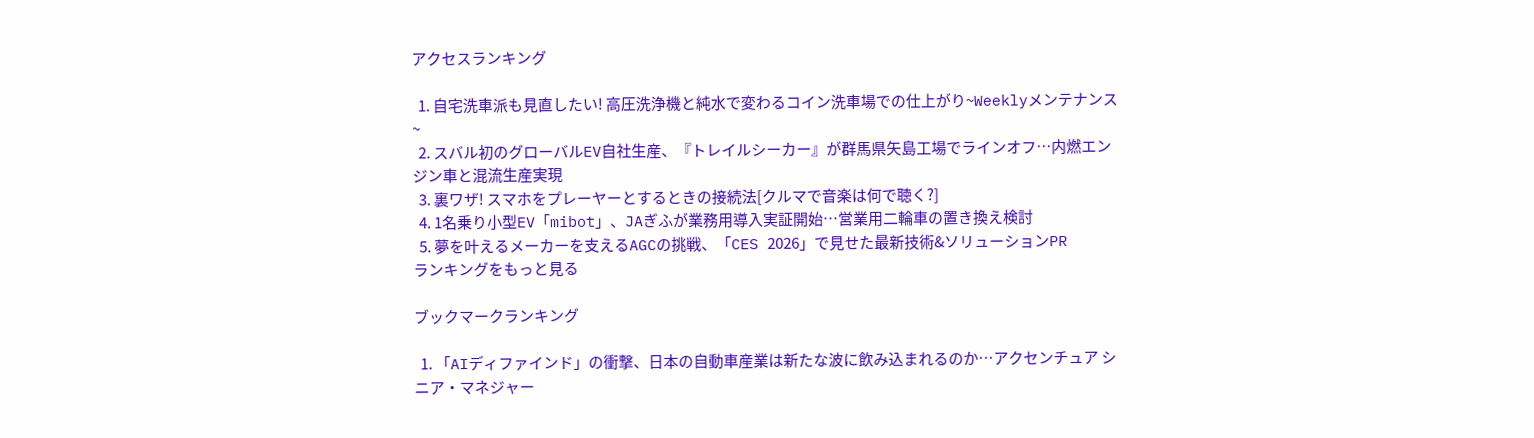アクセスランキング

  1. 自宅洗車派も見直したい! 高圧洗浄機と純水で変わるコイン洗車場での仕上がり~Weeklyメンテナンス~
  2. スバル初のグローバルEV自社生産、『トレイルシーカー』が群馬県矢島工場でラインオフ…内燃エンジン車と混流生産実現
  3. 裏ワザ! スマホをプレーヤーとするときの接続法[クルマで音楽は何で聴く?]
  4. 1名乗り小型EV「mibot」、JAぎふが業務用導入実証開始…営業用二輪車の置き換え検討
  5. 夢を叶えるメーカーを支えるAGCの挑戦、「CES 2026」で見せた最新技術&ソリューションPR
ランキングをもっと見る

ブックマークランキング

  1. 「AIディファインド」の衝撃、日本の自動車産業は新たな波に飲み込まれるのか…アクセンチュア シニア・マネジャー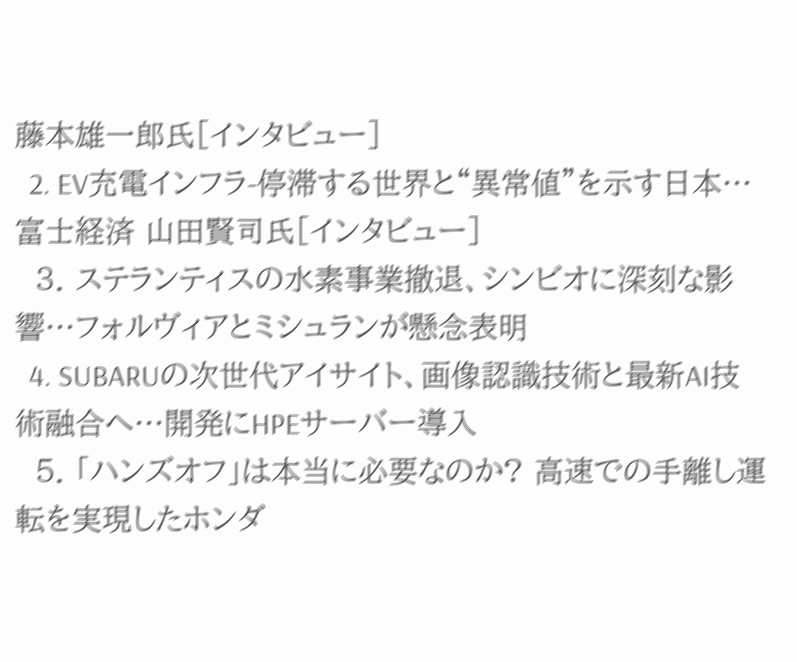藤本雄一郎氏[インタビュー]
  2. EV充電インフラ-停滞する世界と“異常値”を示す日本…富士経済 山田賢司氏[インタビュー]
  3. ステランティスの水素事業撤退、シンビオに深刻な影響…フォルヴィアとミシュランが懸念表明
  4. SUBARUの次世代アイサイト、画像認識技術と最新AI技術融合へ…開発にHPEサーバー導入
  5. 「ハンズオフ」は本当に必要なのか? 高速での手離し運転を実現したホンダ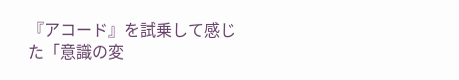『アコード』を試乗して感じた「意識の変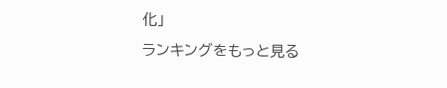化」
ランキングをもっと見る